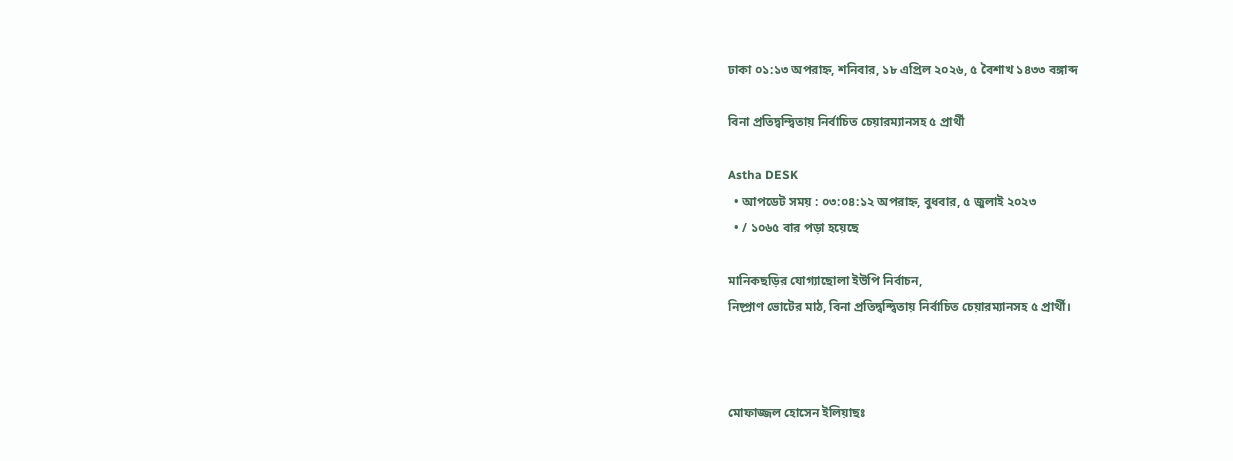ঢাকা ০১:১৩ অপরাহ্ন, শনিবার, ১৮ এপ্রিল ২০২৬, ৫ বৈশাখ ১৪৩৩ বঙ্গাব্দ

বিনা প্রতিদ্বন্দ্বিতায় নির্বাচিত চেয়ারম্যানসহ ৫ প্রার্থী

Astha DESK
  • আপডেট সময় : ০৩:০৪:১২ অপরাহ্ন, বুধবার, ৫ জুলাই ২০২৩
  • / ১০৬৫ বার পড়া হয়েছে

মানিকছড়ির যোগ্যাছোলা ইউপি নির্বাচন,
নিষ্প্রাণ ভোটের মাঠ, বিনা প্রতিদ্বন্দ্বিতায় নির্বাচিত চেয়ারম্যানসহ ৫ প্রার্থী।



মোফাজ্জল হোসেন ইলিয়াছঃ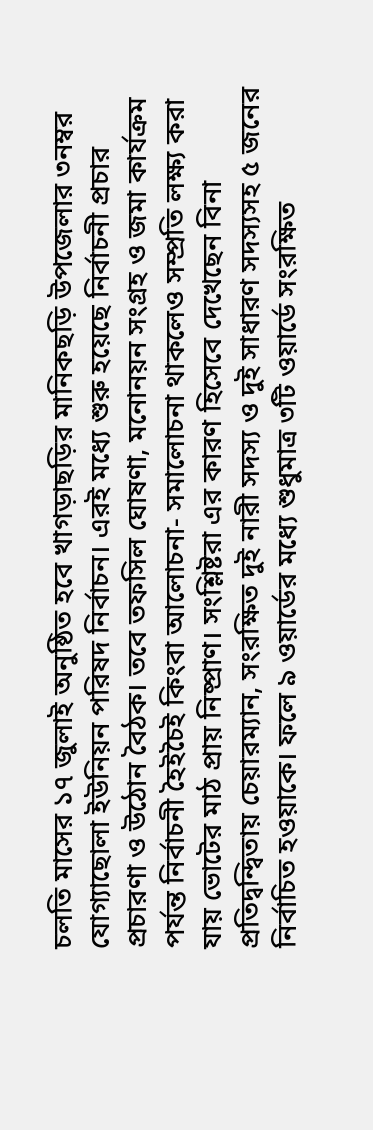চলতি মাসের ১৭ জুলাই অনুষ্ঠিত হবে খাগড়াছড়ির মানিকছড়ি উপজেলার ৩নম্বর যোগ্যাছোলা ইউনিয়ন পরিষদ নির্বাচন। এরই মধ্যে শুরু হয়েছে নির্বাচনী প্রচার প্রচারণা ও উঠোন বৈঠক। তবে তফসিল ঘোষণা, মনোনয়ন সংগ্রহ ও জমা কার্যক্রম পর্যন্ত নির্বাচনী হৈইচৈই কিংবা আলোচনা- সমালোচনা থাকলেও সম্প্রতি লক্ষ্য করা যায় ভোটের মাঠ প্রায় নিষ্প্রাণ। সংশ্লিষ্টরা এর কারণ হিসেবে দেখেছেন বিনা প্রতিদ্বন্দ্বিতায় চেয়ারম্যান, সংরক্ষিত দুই নারী সদস্য ও দুই সাধারণ সদস্যসহ ৫ জনের নির্বাচিত হওয়াকে। ফলে ৯ ওয়ার্ডের মধ্যে শুধুমাত্র ৩টি ওয়ার্ডে সংরক্ষিত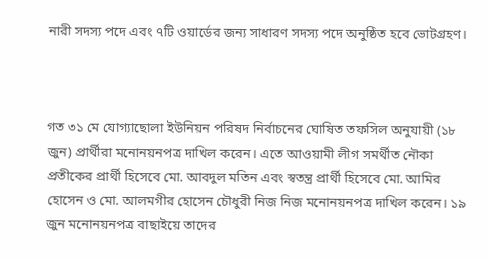নারী সদস্য পদে এবং ৭টি ওয়ার্ডের জন্য সাধারণ সদস্য পদে অনুষ্ঠিত হবে ভোটগ্রহণ।



গত ৩১ মে যোগ্যাছোলা ইউনিয়ন পরিষদ নির্বাচনের ঘোষিত তফসিল অনুযায়ী (১৮ জুন) প্রার্থীরা মনোনয়নপত্র দাখিল করেন। এতে আওয়ামী লীগ সমর্থীত নৌকা প্রতীকের প্রার্থী হিসেবে মো. আবদুল মতিন এবং স্বতন্ত্র প্রার্থী হিসেবে মো. আমির হোসেন ও মো. আলমগীর হোসেন চৌধুরী নিজ নিজ মনোনয়নপত্র দাখিল করেন। ১৯ জুন মনোনয়নপত্র বাছাইয়ে তাদের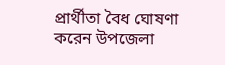প্রার্থীতা বৈধ ঘোষণা করেন উপজেলা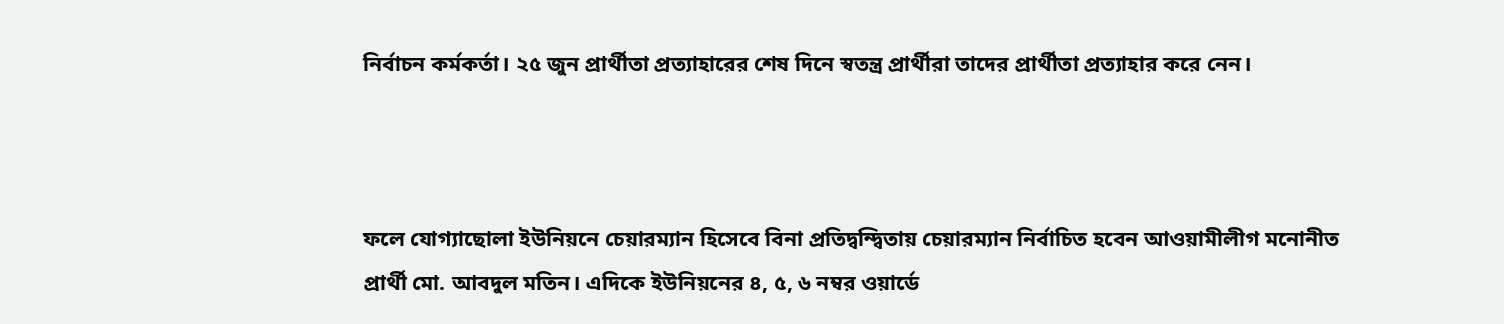নির্বাচন কর্মকর্তা। ২৫ জুন প্রার্থীতা প্রত্যাহারের শেষ দিনে স্বতন্ত্র প্রার্থীরা তাদের প্রার্থীতা প্রত্যাহার করে নেন।



ফলে যোগ্যাছোলা ইউনিয়নে চেয়ারম্যান হিসেবে বিনা প্রতিদ্বন্দ্বিতায় চেয়ারম্যান নির্বাচিত হবেন আওয়ামীলীগ মনোনীত প্রার্থী মো. আবদুল মতিন। এদিকে ইউনিয়নের ৪, ৫, ৬ নম্বর ওয়ার্ডে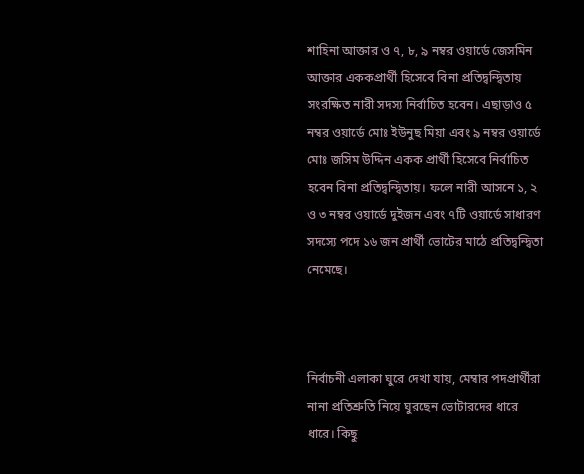শাহিনা আক্তার ও ৭, ৮, ৯ নম্বর ওয়ার্ডে জেসমিন আক্তার এককপ্রার্থী হিসেবে বিনা প্রতিদ্বন্দ্বিতায় সংরক্ষিত নারী সদস্য নির্বাচিত হবেন। এছাড়াও ৫ নম্বর ওয়ার্ডে মোঃ ইউনুছ মিয়া এবং ৯ নম্বর ওয়ার্ডে মোঃ জসিম উদ্দিন একক প্রার্থী হিসেবে নির্বাচিত হবেন বিনা প্রতিদ্বন্দ্বিতায়। ফলে নারী আসনে ১, ২ ও ৩ নম্বর ওয়ার্ডে দুইজন এবং ৭টি ওয়ার্ডে সাধারণ সদস্যে পদে ১৬ জন প্রার্থী ভোটের মাঠে প্রতিদ্বন্দ্বিতা নেমেছে।



নির্বাচনী এলাকা ঘুরে দেখা যায়, মেম্বার পদপ্রার্থীরা নানা প্রতিশ্রুতি নিয়ে ঘুরছেন ভোটারদের ধারে ধারে। কিছু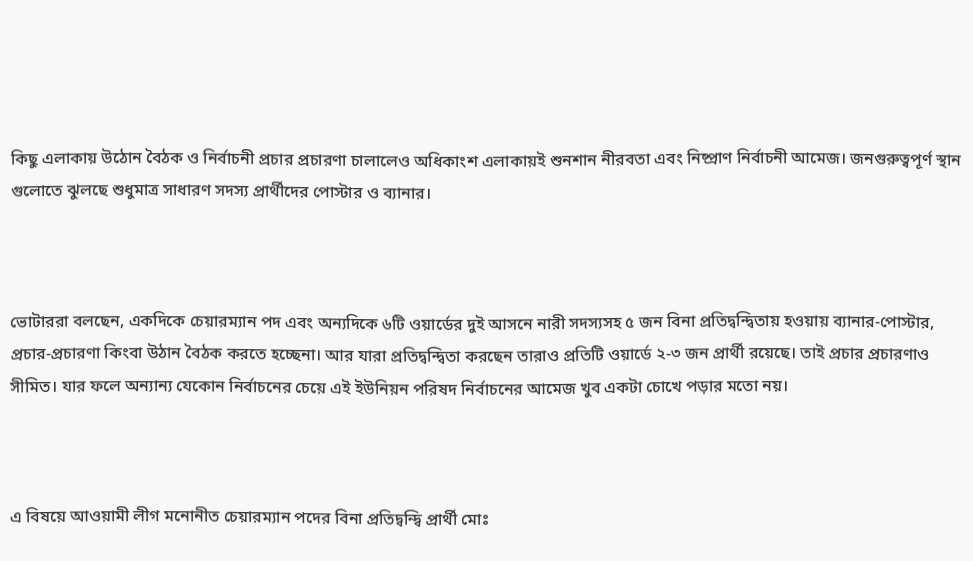কিছু এলাকায় উঠোন বৈঠক ও নির্বাচনী প্রচার প্রচারণা চালালেও অধিকাংশ এলাকায়ই শুনশান নীরবতা এবং নিষ্প্রাণ নির্বাচনী আমেজ। জনগুরুত্বপূর্ণ স্থান গুলোতে ঝুলছে শুধুমাত্র সাধারণ সদস্য প্রার্থীদের পোস্টার ও ব্যানার।



ভোটাররা বলছেন, একদিকে চেয়ারম্যান পদ এবং অন্যদিকে ৬টি ওয়ার্ডের দুই আসনে নারী সদস্যসহ ৫ জন বিনা প্রতিদ্বন্দ্বিতায় হওয়ায় ব্যানার-পোস্টার, প্রচার-প্রচারণা কিংবা উঠান বৈঠক করতে হচ্ছেনা। আর যারা প্রতিদ্বন্দ্বিতা করছেন তারাও প্রতিটি ওয়ার্ডে ২-৩ জন প্রার্থী রয়েছে। তাই প্রচার প্রচারণাও সীমিত। যার ফলে অন্যান্য যেকোন নির্বাচনের চেয়ে এই ইউনিয়ন পরিষদ নির্বাচনের আমেজ খুব একটা চোখে পড়ার মতো নয়।



এ বিষয়ে আওয়ামী লীগ মনোনীত চেয়ারম্যান পদের বিনা প্রতিদ্বন্দ্বি প্রার্থী মোঃ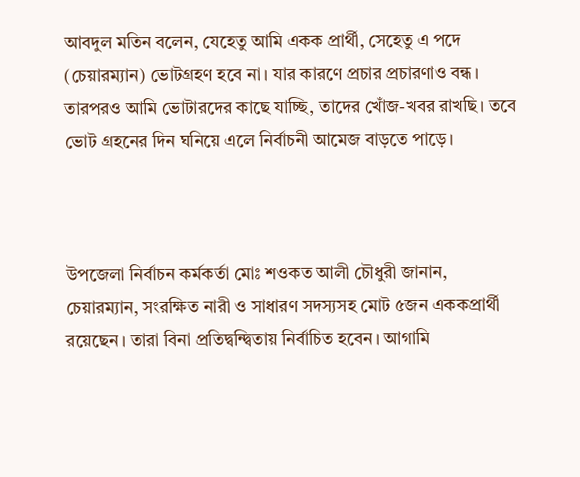আবদুল মতিন বলেন, যেহেতু আমি একক প্রার্থী, সেহেতু এ পদে (চেয়ারম্যান) ভোটগ্রহণ হবে না। যার কারণে প্রচার প্রচারণাও বন্ধ। তারপরও আমি ভোটারদের কাছে যাচ্ছি, তাদের খোঁজ-খবর রাখছি। তবে ভোট গ্রহনের দিন ঘনিয়ে এলে নির্বাচনী আমেজ বাড়তে পাড়ে।



উপজেলা নির্বাচন কর্মকর্তা মোঃ শওকত আলী চৌধুরী জানান, চেয়ারম্যান, সংরক্ষিত নারী ও সাধারণ সদস্যসহ মোট ৫জন এককপ্রার্থী রয়েছেন। তারা বিনা প্রতিদ্বন্দ্বিতায় নির্বাচিত হবেন। আগামি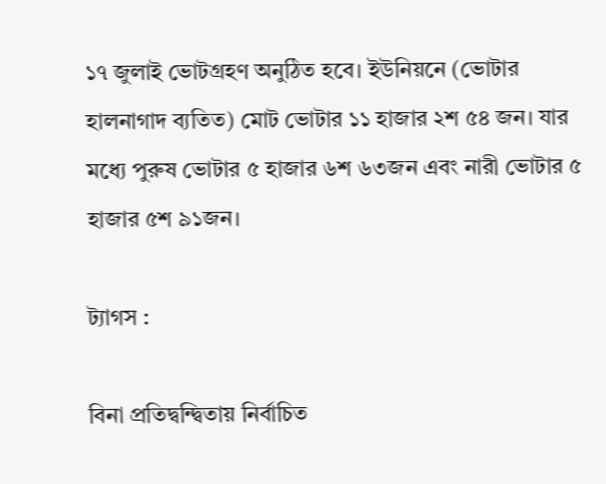১৭ জুলাই ভোটগ্রহণ অনুঠিত হবে। ইউনিয়নে (ভোটার হালনাগাদ ব্যতিত) মোট ভোটার ১১ হাজার ২শ ৫৪ জন। যার মধ্যে পুরুষ ভোটার ৫ হাজার ৬শ ৬৩জন এবং নারী ভোটার ৫ হাজার ৫শ ৯১জন।

ট্যাগস :

বিনা প্রতিদ্বন্দ্বিতায় নির্বাচিত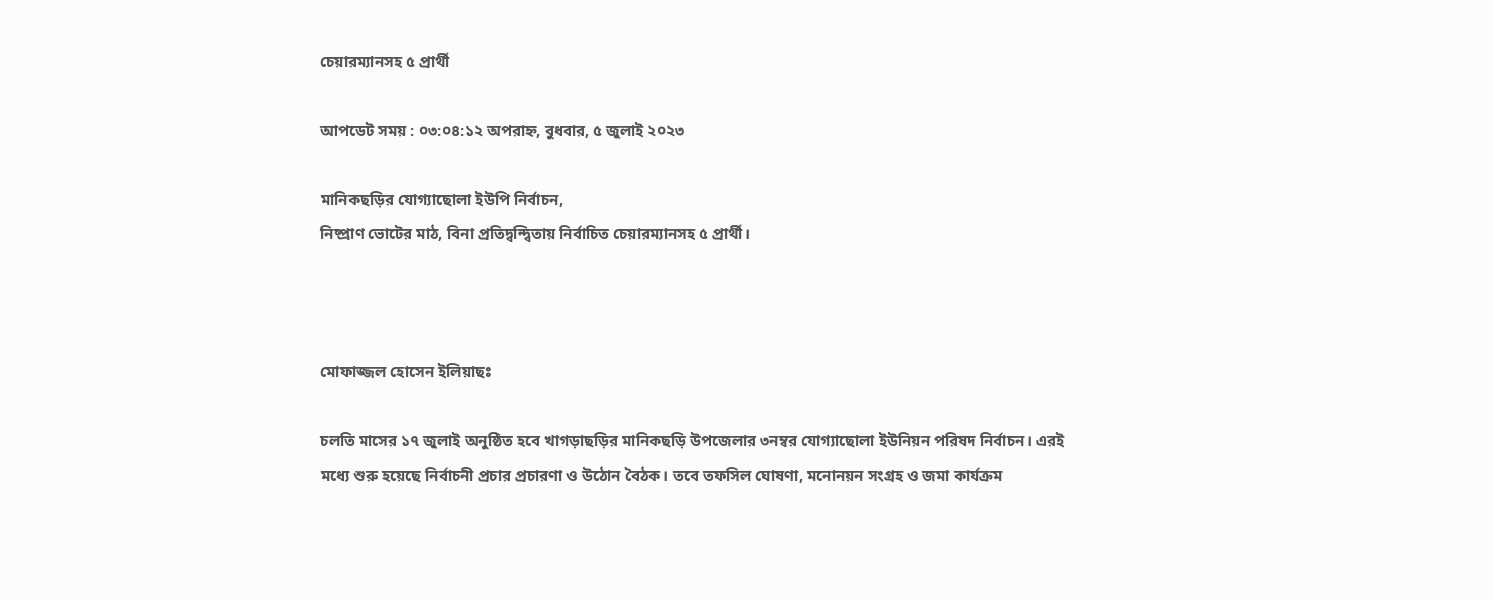চেয়ারম্যানসহ ৫ প্রার্থী

আপডেট সময় : ০৩:০৪:১২ অপরাহ্ন, বুধবার, ৫ জুলাই ২০২৩

মানিকছড়ির যোগ্যাছোলা ইউপি নির্বাচন,
নিষ্প্রাণ ভোটের মাঠ, বিনা প্রতিদ্বন্দ্বিতায় নির্বাচিত চেয়ারম্যানসহ ৫ প্রার্থী।



মোফাজ্জল হোসেন ইলিয়াছঃ

চলতি মাসের ১৭ জুলাই অনুষ্ঠিত হবে খাগড়াছড়ির মানিকছড়ি উপজেলার ৩নম্বর যোগ্যাছোলা ইউনিয়ন পরিষদ নির্বাচন। এরই মধ্যে শুরু হয়েছে নির্বাচনী প্রচার প্রচারণা ও উঠোন বৈঠক। তবে তফসিল ঘোষণা, মনোনয়ন সংগ্রহ ও জমা কার্যক্রম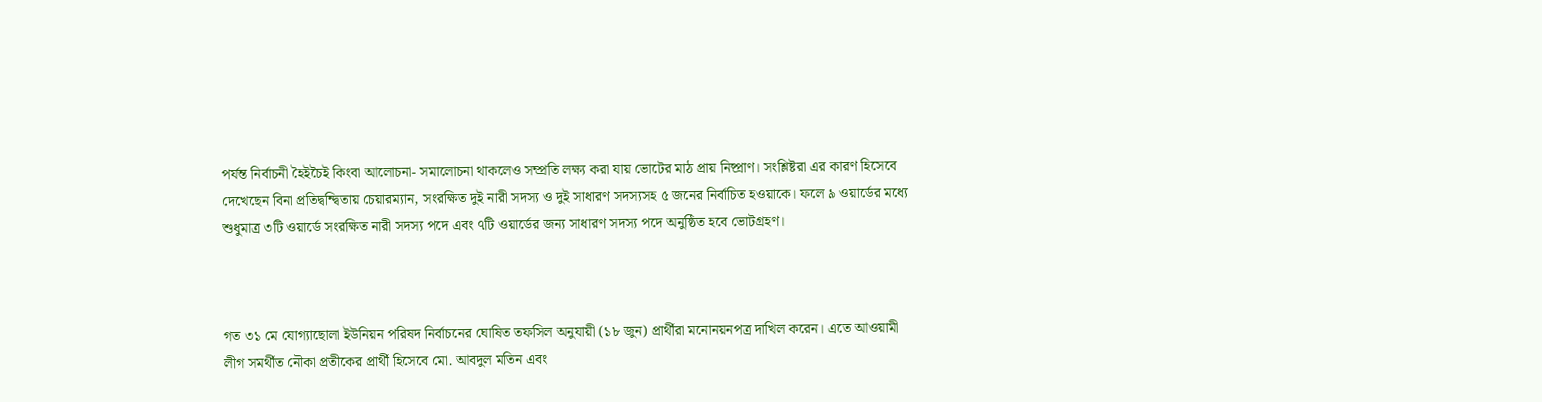পর্যন্ত নির্বাচনী হৈইচৈই কিংবা আলোচনা- সমালোচনা থাকলেও সম্প্রতি লক্ষ্য করা যায় ভোটের মাঠ প্রায় নিষ্প্রাণ। সংশ্লিষ্টরা এর কারণ হিসেবে দেখেছেন বিনা প্রতিদ্বন্দ্বিতায় চেয়ারম্যান, সংরক্ষিত দুই নারী সদস্য ও দুই সাধারণ সদস্যসহ ৫ জনের নির্বাচিত হওয়াকে। ফলে ৯ ওয়ার্ডের মধ্যে শুধুমাত্র ৩টি ওয়ার্ডে সংরক্ষিত নারী সদস্য পদে এবং ৭টি ওয়ার্ডের জন্য সাধারণ সদস্য পদে অনুষ্ঠিত হবে ভোটগ্রহণ।



গত ৩১ মে যোগ্যাছোলা ইউনিয়ন পরিষদ নির্বাচনের ঘোষিত তফসিল অনুযায়ী (১৮ জুন) প্রার্থীরা মনোনয়নপত্র দাখিল করেন। এতে আওয়ামী লীগ সমর্থীত নৌকা প্রতীকের প্রার্থী হিসেবে মো. আবদুল মতিন এবং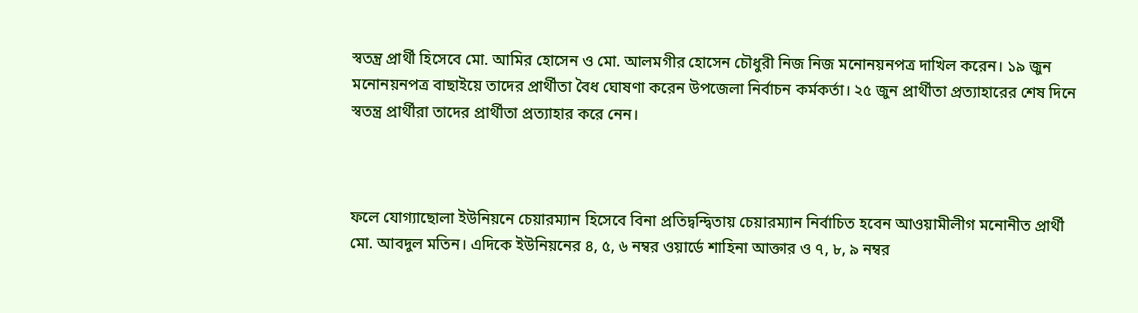স্বতন্ত্র প্রার্থী হিসেবে মো. আমির হোসেন ও মো. আলমগীর হোসেন চৌধুরী নিজ নিজ মনোনয়নপত্র দাখিল করেন। ১৯ জুন মনোনয়নপত্র বাছাইয়ে তাদের প্রার্থীতা বৈধ ঘোষণা করেন উপজেলা নির্বাচন কর্মকর্তা। ২৫ জুন প্রার্থীতা প্রত্যাহারের শেষ দিনে স্বতন্ত্র প্রার্থীরা তাদের প্রার্থীতা প্রত্যাহার করে নেন।



ফলে যোগ্যাছোলা ইউনিয়নে চেয়ারম্যান হিসেবে বিনা প্রতিদ্বন্দ্বিতায় চেয়ারম্যান নির্বাচিত হবেন আওয়ামীলীগ মনোনীত প্রার্থী মো. আবদুল মতিন। এদিকে ইউনিয়নের ৪, ৫, ৬ নম্বর ওয়ার্ডে শাহিনা আক্তার ও ৭, ৮, ৯ নম্বর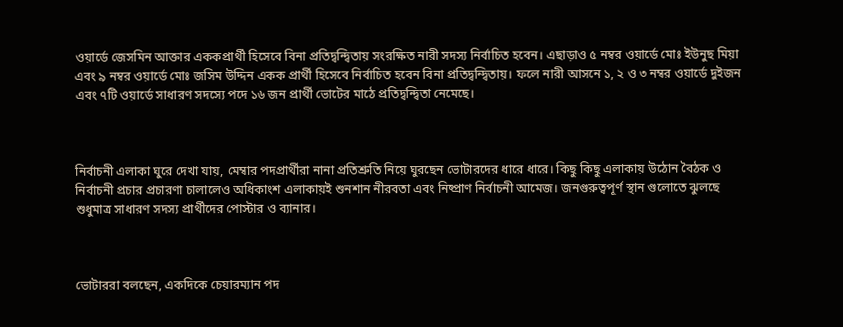ওয়ার্ডে জেসমিন আক্তার এককপ্রার্থী হিসেবে বিনা প্রতিদ্বন্দ্বিতায় সংরক্ষিত নারী সদস্য নির্বাচিত হবেন। এছাড়াও ৫ নম্বর ওয়ার্ডে মোঃ ইউনুছ মিয়া এবং ৯ নম্বর ওয়ার্ডে মোঃ জসিম উদ্দিন একক প্রার্থী হিসেবে নির্বাচিত হবেন বিনা প্রতিদ্বন্দ্বিতায়। ফলে নারী আসনে ১, ২ ও ৩ নম্বর ওয়ার্ডে দুইজন এবং ৭টি ওয়ার্ডে সাধারণ সদস্যে পদে ১৬ জন প্রার্থী ভোটের মাঠে প্রতিদ্বন্দ্বিতা নেমেছে।



নির্বাচনী এলাকা ঘুরে দেখা যায়, মেম্বার পদপ্রার্থীরা নানা প্রতিশ্রুতি নিয়ে ঘুরছেন ভোটারদের ধারে ধারে। কিছু কিছু এলাকায় উঠোন বৈঠক ও নির্বাচনী প্রচার প্রচারণা চালালেও অধিকাংশ এলাকায়ই শুনশান নীরবতা এবং নিষ্প্রাণ নির্বাচনী আমেজ। জনগুরুত্বপূর্ণ স্থান গুলোতে ঝুলছে শুধুমাত্র সাধারণ সদস্য প্রার্থীদের পোস্টার ও ব্যানার।



ভোটাররা বলছেন, একদিকে চেয়ারম্যান পদ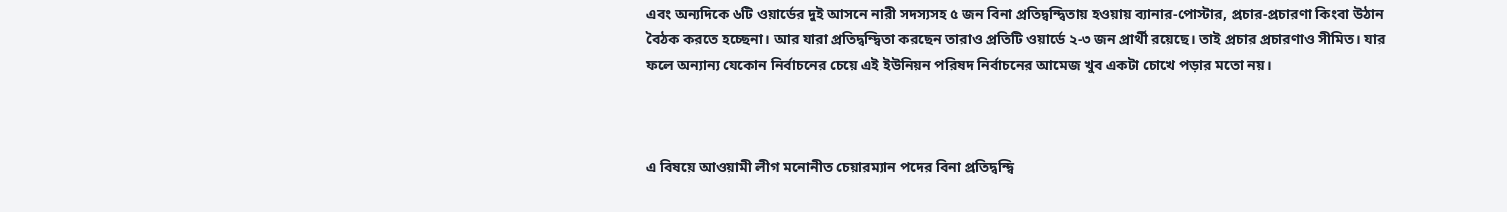এবং অন্যদিকে ৬টি ওয়ার্ডের দুই আসনে নারী সদস্যসহ ৫ জন বিনা প্রতিদ্বন্দ্বিতায় হওয়ায় ব্যানার-পোস্টার, প্রচার-প্রচারণা কিংবা উঠান বৈঠক করতে হচ্ছেনা। আর যারা প্রতিদ্বন্দ্বিতা করছেন তারাও প্রতিটি ওয়ার্ডে ২-৩ জন প্রার্থী রয়েছে। তাই প্রচার প্রচারণাও সীমিত। যার ফলে অন্যান্য যেকোন নির্বাচনের চেয়ে এই ইউনিয়ন পরিষদ নির্বাচনের আমেজ খুব একটা চোখে পড়ার মতো নয়।



এ বিষয়ে আওয়ামী লীগ মনোনীত চেয়ারম্যান পদের বিনা প্রতিদ্বন্দ্বি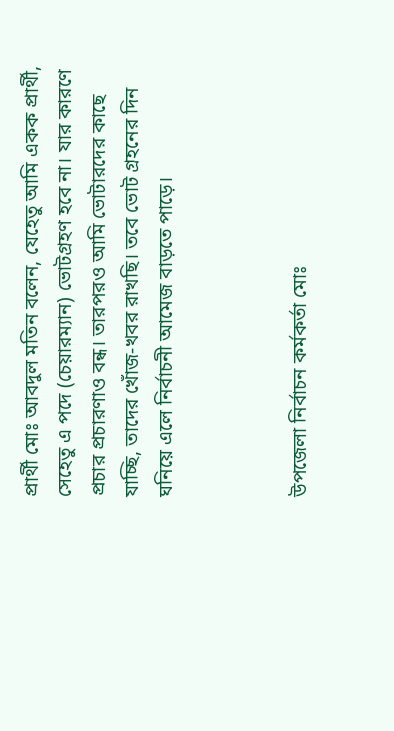প্রার্থী মোঃ আবদুল মতিন বলেন, যেহেতু আমি একক প্রার্থী, সেহেতু এ পদে (চেয়ারম্যান) ভোটগ্রহণ হবে না। যার কারণে প্রচার প্রচারণাও বন্ধ। তারপরও আমি ভোটারদের কাছে যাচ্ছি, তাদের খোঁজ-খবর রাখছি। তবে ভোট গ্রহনের দিন ঘনিয়ে এলে নির্বাচনী আমেজ বাড়তে পাড়ে।



উপজেলা নির্বাচন কর্মকর্তা মোঃ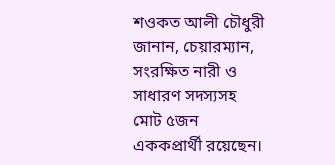শওকত আলী চৌধুরী জানান, চেয়ারম্যান, সংরক্ষিত নারী ও সাধারণ সদস্যসহ মোট ৫জন এককপ্রার্থী রয়েছেন।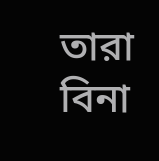তারা বিনা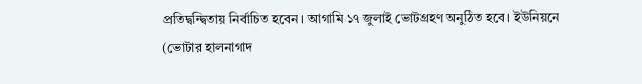প্রতিদ্বন্দ্বিতায় নির্বাচিত হবেন। আগামি ১৭ জুলাই ভোটগ্রহণ অনুঠিত হবে। ইউনিয়নে (ভোটার হালনাগাদ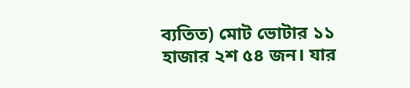ব্যতিত) মোট ভোটার ১১ হাজার ২শ ৫৪ জন। যার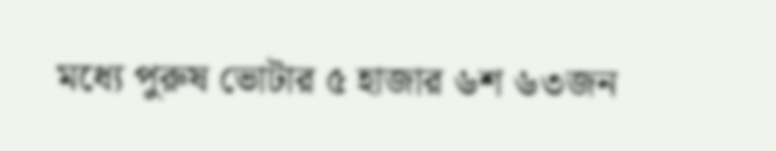মধ্যে পুরুষ ভোটার ৫ হাজার ৬শ ৬৩জন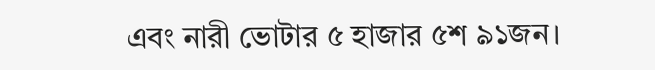এবং নারী ভোটার ৫ হাজার ৫শ ৯১জন।